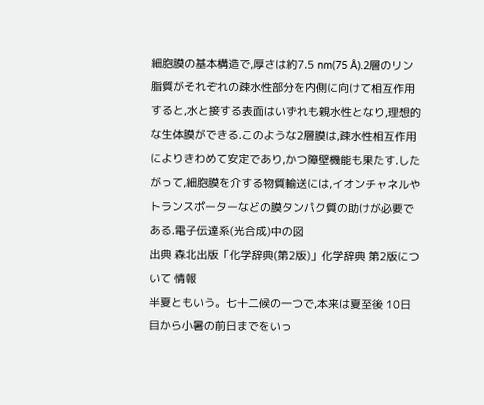細胞膜の基本構造で,厚さは約7.5 nm(75 Å).2層のリン脂質がそれぞれの疎水性部分を内側に向けて相互作用すると,水と接する表面はいずれも親水性となり,理想的な生体膜ができる.このような2層膜は,疎水性相互作用によりきわめて安定であり,かつ障壁機能も果たす.したがって,細胞膜を介する物質輸送には,イオンチャネルやトランスポーターなどの膜タンパク質の助けが必要である.電子伝達系(光合成)中の図
出典 森北出版「化学辞典(第2版)」化学辞典 第2版について 情報
半夏ともいう。七十二候の一つで,本来は夏至後 10日目から小暑の前日までをいっ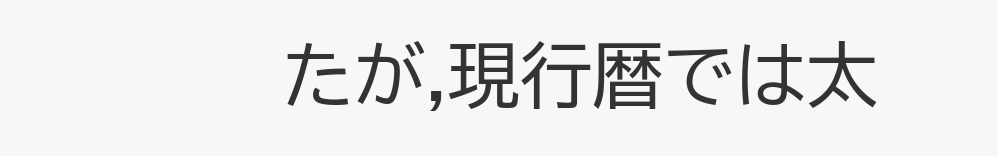たが,現行暦では太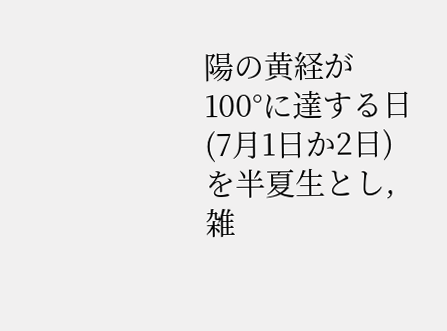陽の黄経が 100°に達する日 (7月1日か2日) を半夏生とし,雑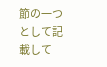節の一つとして記載して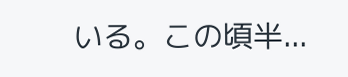いる。この頃半...